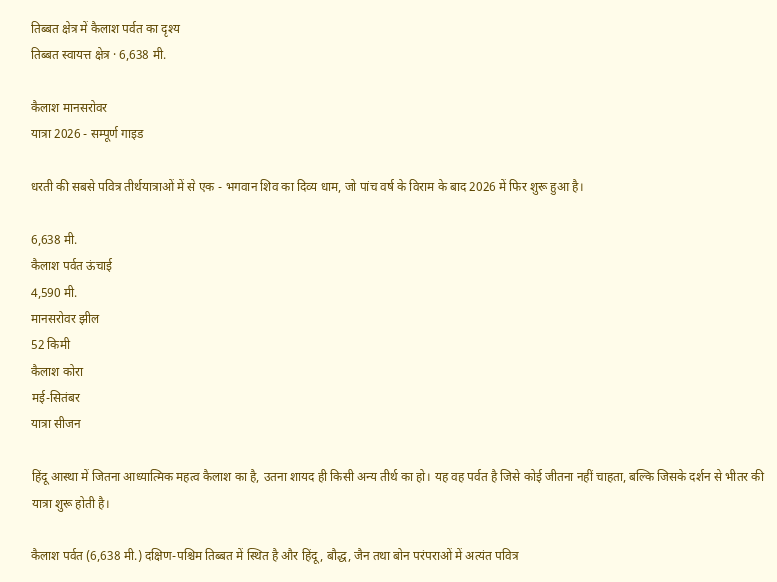तिब्बत क्षेत्र में कैलाश पर्वत का दृश्य
तिब्बत स्वायत्त क्षेत्र · 6,638 मी.

कैलाश मानसरोवर
यात्रा 2026 - सम्पूर्ण गाइड

धरती की सबसे पवित्र तीर्थयात्राओं में से एक - भगवान शिव का दिव्य धाम, जो पांच वर्ष के विराम के बाद 2026 में फिर शुरू हुआ है।

6,638 मी.
कैलाश पर्वत ऊंचाई
4,590 मी.
मानसरोवर झील
52 किमी
कैलाश कोरा
मई-सितंबर
यात्रा सीजन

हिंदू आस्था में जितना आध्यात्मिक महत्व कैलाश का है, उतना शायद ही किसी अन्य तीर्थ का हो। यह वह पर्वत है जिसे कोई जीतना नहीं चाहता, बल्कि जिसके दर्शन से भीतर की यात्रा शुरू होती है।

कैलाश पर्वत (6,638 मी.) दक्षिण-पश्चिम तिब्बत में स्थित है और हिंदू, बौद्ध, जैन तथा बोन परंपराओं में अत्यंत पवित्र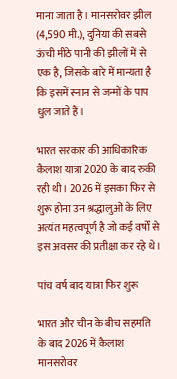माना जाता है। मानसरोवर झील (4,590 मी.), दुनिया की सबसे ऊंची मीठे पानी की झीलों में से एक है, जिसके बारे में मान्यता है कि इसमें स्नान से जन्मों के पाप धुल जाते हैं।

भारत सरकार की आधिकारिक कैलाश यात्रा 2020 के बाद रुकी रही थी। 2026 में इसका फिर से शुरू होना उन श्रद्धालुओं के लिए अत्यंत महत्वपूर्ण है जो कई वर्षों से इस अवसर की प्रतीक्षा कर रहे थे।

पांच वर्ष बाद यात्रा फिर शुरू

भारत और चीन के बीच सहमति के बाद 2026 में कैलाश मानसरोवर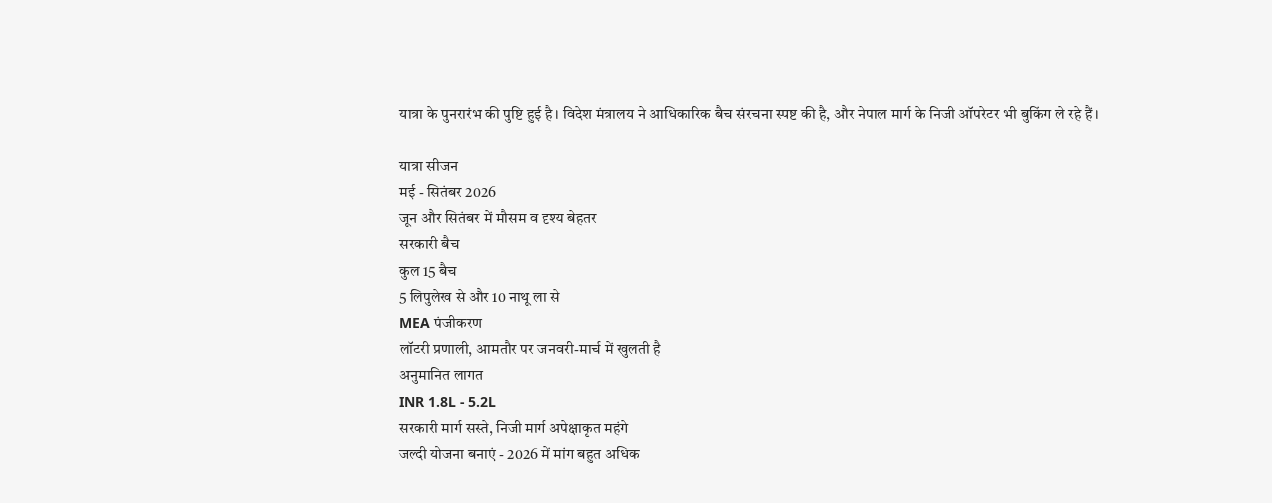यात्रा के पुनरारंभ की पुष्टि हुई है। विदेश मंत्रालय ने आधिकारिक बैच संरचना स्पष्ट की है, और नेपाल मार्ग के निजी ऑपरेटर भी बुकिंग ले रहे हैं।

यात्रा सीजन
मई - सितंबर 2026
जून और सितंबर में मौसम व दृश्य बेहतर
सरकारी बैच
कुल 15 बैच
5 लिपुलेख से और 10 नाथू ला से
MEA पंजीकरण
लॉटरी प्रणाली, आमतौर पर जनवरी-मार्च में खुलती है
अनुमानित लागत
INR 1.8L - 5.2L
सरकारी मार्ग सस्ते, निजी मार्ग अपेक्षाकृत महंगे
जल्दी योजना बनाएं - 2026 में मांग बहुत अधिक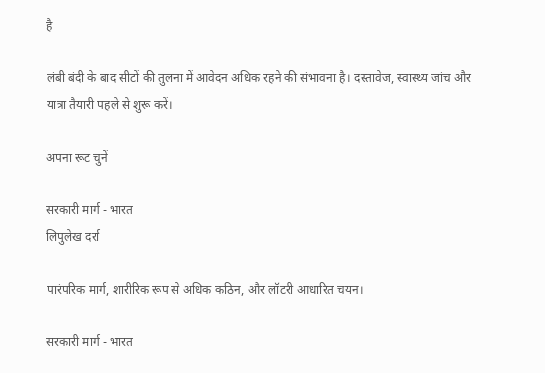है

लंबी बंदी के बाद सीटों की तुलना में आवेदन अधिक रहने की संभावना है। दस्तावेज, स्वास्थ्य जांच और यात्रा तैयारी पहले से शुरू करें।

अपना रूट चुनें

सरकारी मार्ग - भारत
लिपुलेख दर्रा

पारंपरिक मार्ग, शारीरिक रूप से अधिक कठिन, और लॉटरी आधारित चयन।

सरकारी मार्ग - भारत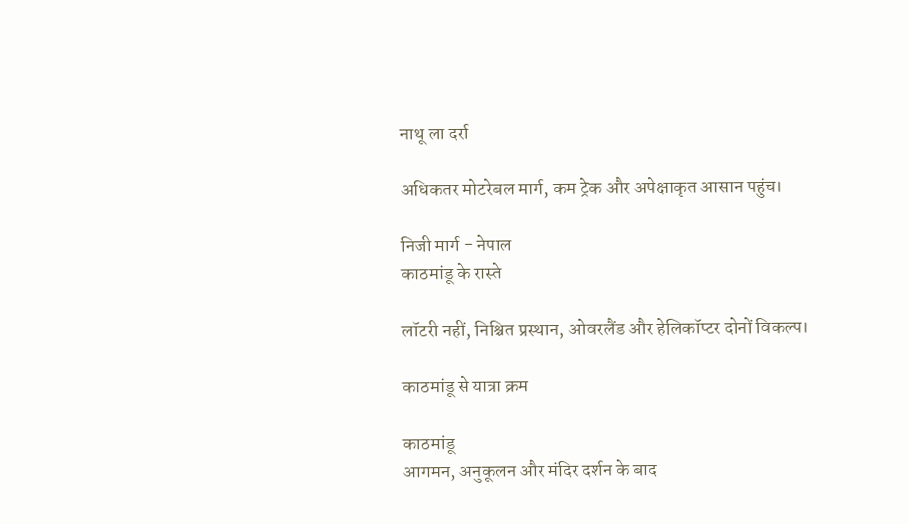नाथू ला दर्रा

अधिकतर मोटरेबल मार्ग, कम ट्रेक और अपेक्षाकृत आसान पहुंच।

निजी मार्ग - नेपाल
काठमांडू के रास्ते

लॉटरी नहीं, निश्चित प्रस्थान, ओवरलैंड और हेलिकॉप्टर दोनों विकल्प।

काठमांडू से यात्रा क्रम

काठमांडू
आगमन, अनुकूलन और मंदिर दर्शन के बाद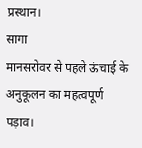प्रस्थान।
सागा
मानसरोवर से पहले ऊंचाई के अनुकूलन का महत्वपूर्ण पड़ाव।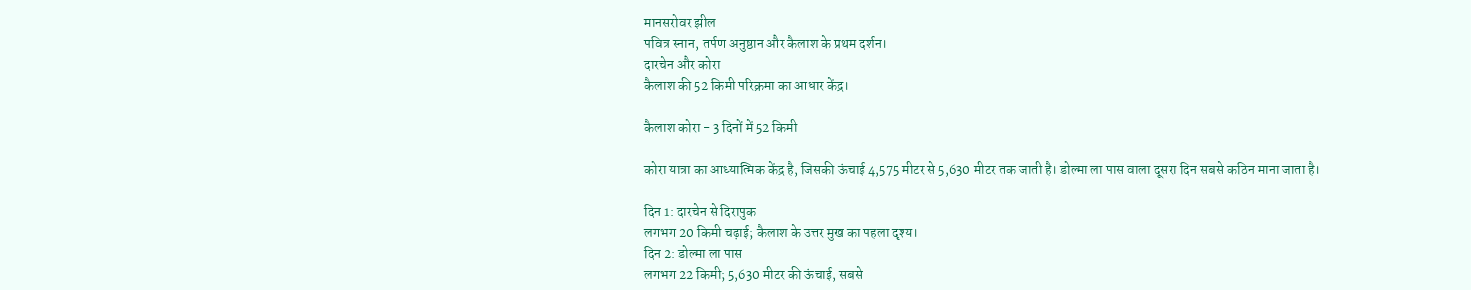मानसरोवर झील
पवित्र स्नान, तर्पण अनुष्ठान और कैलाश के प्रथम दर्शन।
दारचेन और कोरा
कैलाश की 52 किमी परिक्रमा का आधार केंद्र।

कैलाश कोरा - 3 दिनों में 52 किमी

कोरा यात्रा का आध्यात्मिक केंद्र है, जिसकी ऊंचाई 4,575 मीटर से 5,630 मीटर तक जाती है। डोल्मा ला पास वाला दूसरा दिन सबसे कठिन माना जाता है।

दिन 1: दारचेन से दिरापुक
लगभग 20 किमी चढ़ाई; कैलाश के उत्तर मुख का पहला दृश्य।
दिन 2: डोल्मा ला पास
लगभग 22 किमी; 5,630 मीटर की ऊंचाई, सबसे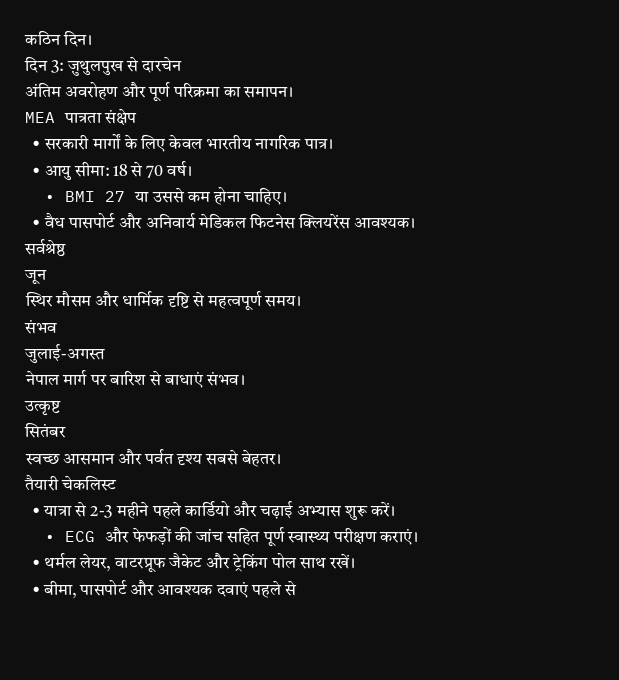कठिन दिन।
दिन 3: ज़ुथुलपुख से दारचेन
अंतिम अवरोहण और पूर्ण परिक्रमा का समापन।
MEA पात्रता संक्षेप
  • सरकारी मार्गों के लिए केवल भारतीय नागरिक पात्र।
  • आयु सीमा: 18 से 70 वर्ष।
  • BMI 27 या उससे कम होना चाहिए।
  • वैध पासपोर्ट और अनिवार्य मेडिकल फिटनेस क्लियरेंस आवश्यक।
सर्वश्रेष्ठ
जून
स्थिर मौसम और धार्मिक दृष्टि से महत्वपूर्ण समय।
संभव
जुलाई-अगस्त
नेपाल मार्ग पर बारिश से बाधाएं संभव।
उत्कृष्ट
सितंबर
स्वच्छ आसमान और पर्वत दृश्य सबसे बेहतर।
तैयारी चेकलिस्ट
  • यात्रा से 2-3 महीने पहले कार्डियो और चढ़ाई अभ्यास शुरू करें।
  • ECG और फेफड़ों की जांच सहित पूर्ण स्वास्थ्य परीक्षण कराएं।
  • थर्मल लेयर, वाटरप्रूफ जैकेट और ट्रेकिंग पोल साथ रखें।
  • बीमा, पासपोर्ट और आवश्यक दवाएं पहले से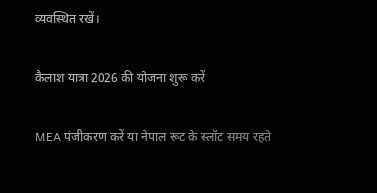व्यवस्थित रखें।

कैलाश यात्रा 2026 की योजना शुरू करें

MEA पंजीकरण करें या नेपाल रूट के स्लॉट समय रहते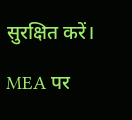सुरक्षित करें।

MEA पर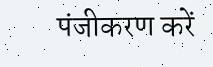पंजीकरण करें